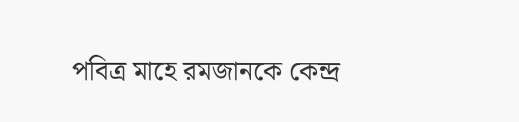পবিত্র মাহে রমজানকে কেন্দ্র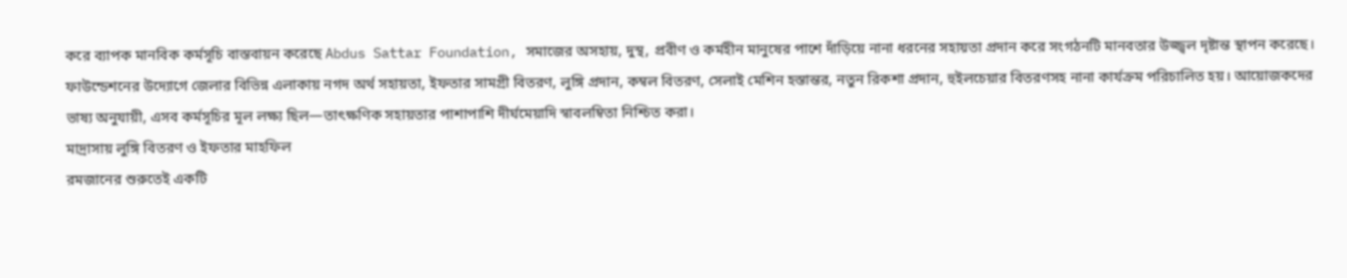করে ব্যাপক মানবিক কর্মসূচি বাস্তবায়ন করেছে Abdus Sattar Foundation, সমাজের অসহায়, দুস্থ, প্রবীণ ও কর্মহীন মানুষের পাশে দাঁড়িয়ে নানা ধরনের সহায়তা প্রদান করে সংগঠনটি মানবতার উজ্জ্বল দৃষ্টান্ত স্থাপন করেছে।
ফাউন্ডেশনের উদ্যোগে জেলার বিভিন্ন এলাকায় নগদ অর্থ সহায়তা, ইফতার সামগ্রী বিতরণ, লুঙ্গি প্রদান, কম্বল বিতরণ, সেলাই মেশিন হস্তান্তর, নতুন রিকশা প্রদান, হুইলচেয়ার বিতরণসহ নানা কার্যক্রম পরিচালিত হয়। আয়োজকদের ভাষ্য অনুযায়ী, এসব কর্মসূচির মূল লক্ষ্য ছিল—তাৎক্ষণিক সহায়তার পাশাপাশি দীর্ঘমেয়াদি স্বাবলম্বিতা নিশ্চিত করা।
মাদ্রাসায় লুঙ্গি বিতরণ ও ইফতার মাহফিল
রমজানের শুরুতেই একটি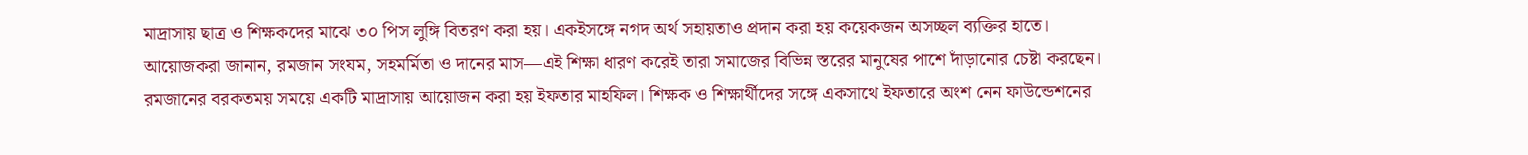মাদ্রাসায় ছাত্র ও শিক্ষকদের মাঝে ৩০ পিস লুঙ্গি বিতরণ করা হয়। একইসঙ্গে নগদ অর্থ সহায়তাও প্রদান করা হয় কয়েকজন অসচ্ছল ব্যক্তির হাতে। আয়োজকরা জানান, রমজান সংযম, সহমর্মিতা ও দানের মাস—এই শিক্ষা ধারণ করেই তারা সমাজের বিভিন্ন স্তরের মানুষের পাশে দাঁড়ানোর চেষ্টা করছেন।
রমজানের বরকতময় সময়ে একটি মাদ্রাসায় আয়োজন করা হয় ইফতার মাহফিল। শিক্ষক ও শিক্ষার্থীদের সঙ্গে একসাথে ইফতারে অংশ নেন ফাউন্ডেশনের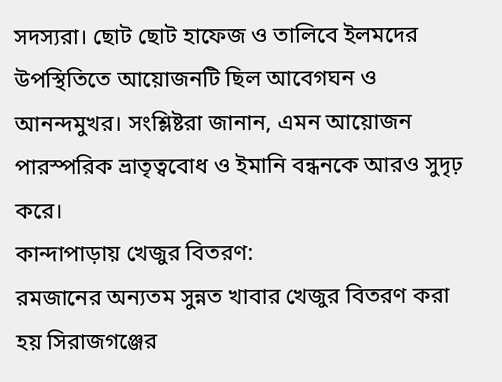সদস্যরা। ছোট ছোট হাফেজ ও তালিবে ইলমদের উপস্থিতিতে আয়োজনটি ছিল আবেগঘন ও আনন্দমুখর। সংশ্লিষ্টরা জানান, এমন আয়োজন পারস্পরিক ভ্রাতৃত্ববোধ ও ইমানি বন্ধনকে আরও সুদৃঢ় করে।
কান্দাপাড়ায় খেজুর বিতরণ:
রমজানের অন্যতম সুন্নত খাবার খেজুর বিতরণ করা হয় সিরাজগঞ্জের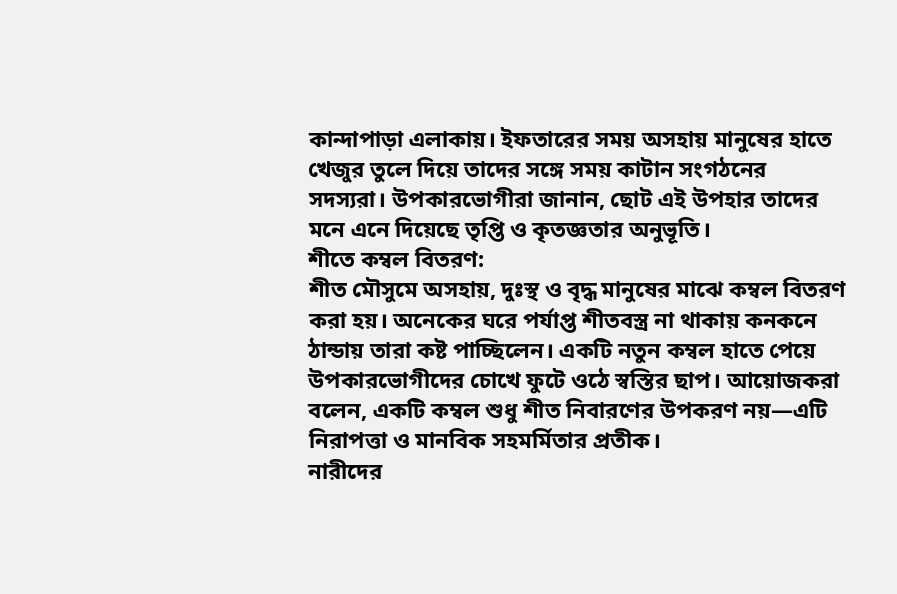কান্দাপাড়া এলাকায়। ইফতারের সময় অসহায় মানুষের হাতে খেজুর তুলে দিয়ে তাদের সঙ্গে সময় কাটান সংগঠনের সদস্যরা। উপকারভোগীরা জানান, ছোট এই উপহার তাদের মনে এনে দিয়েছে তৃপ্তি ও কৃতজ্ঞতার অনুভূতি।
শীতে কম্বল বিতরণ:
শীত মৌসুমে অসহায়, দুঃস্থ ও বৃদ্ধ মানুষের মাঝে কম্বল বিতরণ করা হয়। অনেকের ঘরে পর্যাপ্ত শীতবস্ত্র না থাকায় কনকনে ঠান্ডায় তারা কষ্ট পাচ্ছিলেন। একটি নতুন কম্বল হাতে পেয়ে উপকারভোগীদের চোখে ফুটে ওঠে স্বস্তির ছাপ। আয়োজকরা বলেন, একটি কম্বল শুধু শীত নিবারণের উপকরণ নয়—এটি নিরাপত্তা ও মানবিক সহমর্মিতার প্রতীক।
নারীদের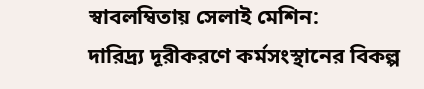স্বাবলম্বিতায় সেলাই মেশিন:
দারিদ্র্য দূরীকরণে কর্মসংস্থানের বিকল্প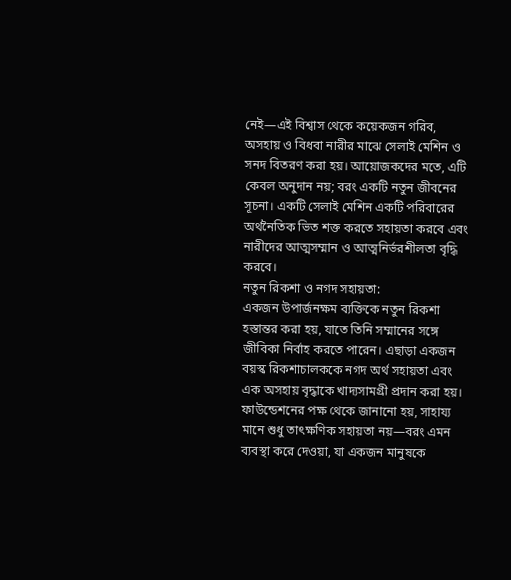নেই—এই বিশ্বাস থেকে কয়েকজন গরিব, অসহায় ও বিধবা নারীর মাঝে সেলাই মেশিন ও সনদ বিতরণ করা হয়। আয়োজকদের মতে, এটি কেবল অনুদান নয়; বরং একটি নতুন জীবনের সূচনা। একটি সেলাই মেশিন একটি পরিবারের অর্থনৈতিক ভিত শক্ত করতে সহায়তা করবে এবং নারীদের আত্মসম্মান ও আত্মনির্ভরশীলতা বৃদ্ধি করবে।
নতুন রিকশা ও নগদ সহায়তা:
একজন উপার্জনক্ষম ব্যক্তিকে নতুন রিকশা হস্তান্তর করা হয়, যাতে তিনি সম্মানের সঙ্গে জীবিকা নির্বাহ করতে পারেন। এছাড়া একজন বয়স্ক রিকশাচালককে নগদ অর্থ সহায়তা এবং এক অসহায় বৃদ্ধাকে খাদ্যসামগ্রী প্রদান করা হয়। ফাউন্ডেশনের পক্ষ থেকে জানানো হয়, সাহায্য মানে শুধু তাৎক্ষণিক সহায়তা নয়—বরং এমন ব্যবস্থা করে দেওয়া, যা একজন মানুষকে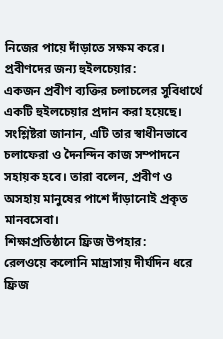নিজের পায়ে দাঁড়াতে সক্ষম করে।
প্রবীণদের জন্য হুইলচেয়ার:
একজন প্রবীণ ব্যক্তির চলাচলের সুবিধার্থে একটি হুইলচেয়ার প্রদান করা হয়েছে। সংশ্লিষ্টরা জানান, এটি তার স্বাধীনভাবে চলাফেরা ও দৈনন্দিন কাজ সম্পাদনে সহায়ক হবে। তারা বলেন, প্রবীণ ও অসহায় মানুষের পাশে দাঁড়ানোই প্রকৃত মানবসেবা।
শিক্ষাপ্রতিষ্ঠানে ফ্রিজ উপহার:
রেলওয়ে কলোনি মাদ্রাসায় দীর্ঘদিন ধরে ফ্রিজ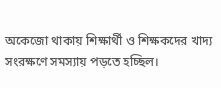অকেজো থাকায় শিক্ষার্থী ও শিক্ষকদের খাদ্য সংরক্ষণে সমস্যায় পড়তে হচ্ছিল।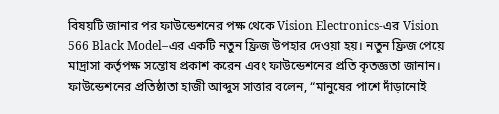বিষয়টি জানার পর ফাউন্ডেশনের পক্ষ থেকে Vision Electronics-এর Vision 566 Black Model–এর একটি নতুন ফ্রিজ উপহার দেওয়া হয়। নতুন ফ্রিজ পেয়ে মাদ্রাসা কর্তৃপক্ষ সন্তোষ প্রকাশ করেন এবং ফাউন্ডেশনের প্রতি কৃতজ্ঞতা জানান।
ফাউন্ডেশনের প্রতিষ্ঠাতা হাজী আব্দুস সাত্তার বলেন, “মানুষের পাশে দাঁড়ানোই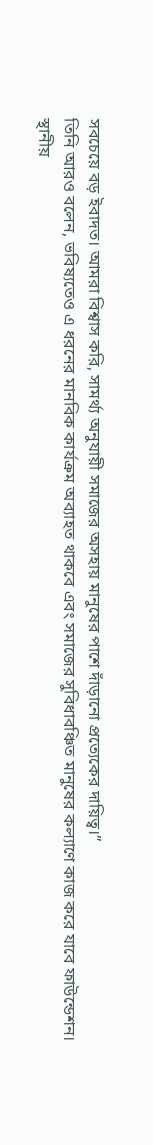সবচেয়ে বড় ইবাদত। আমরা বিশ্বাস করি, সামর্থ্য অনুযায়ী সমাজের অসহায় মানুষের পাশে দাঁড়ানো প্রত্যেকের দায়িত্ব।”
তিনি আরও বলেন, ভবিষ্যতেও এ ধরনের মানবিক কার্যক্রম অব্যাহত থাকবে এবং সমাজের সুবিধাবঞ্চিত মানুষের কল্যাণে কাজ করে যাবে ফাউন্ডেশন।
স্থানীয়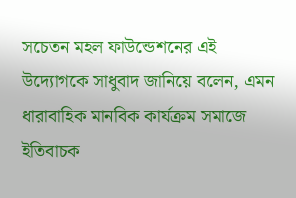সচেতন মহল ফাউন্ডেশনের এই উদ্যোগকে সাধুবাদ জানিয়ে বলেন, এমন ধারাবাহিক মানবিক কার্যক্রম সমাজে ইতিবাচক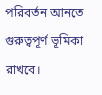পরিবর্তন আনতে গুরুত্বপূর্ণ ভূমিকা রাখবে।